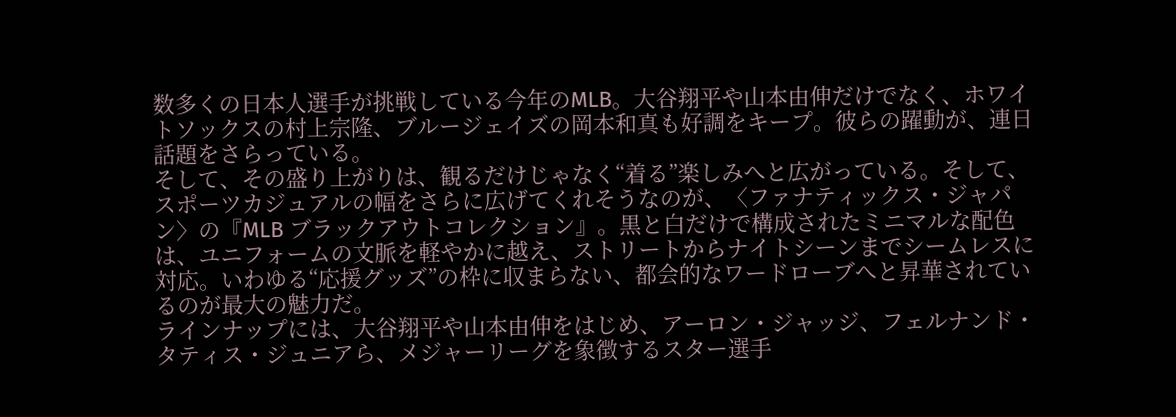数多くの日本人選手が挑戦している今年のMLB。大谷翔平や山本由伸だけでなく、ホワイトソックスの村上宗隆、ブルージェイズの岡本和真も好調をキープ。彼らの躍動が、連日話題をさらっている。
そして、その盛り上がりは、観るだけじゃなく“着る”楽しみへと広がっている。そして、スポーツカジュアルの幅をさらに広げてくれそうなのが、〈ファナティックス・ジャパン〉の『MLB ブラックアウトコレクション』。黒と白だけで構成されたミニマルな配色は、ユニフォームの文脈を軽やかに越え、ストリートからナイトシーンまでシームレスに対応。いわゆる“応援グッズ”の枠に収まらない、都会的なワードローブへと昇華されているのが最大の魅力だ。
ラインナップには、大谷翔平や山本由伸をはじめ、アーロン・ジャッジ、フェルナンド・タティス・ジュニアら、メジャーリーグを象徴するスター選手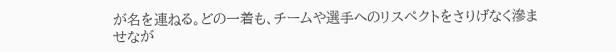が名を連ねる。どの一着も、チームや選手へのリスペクトをさりげなく滲ませなが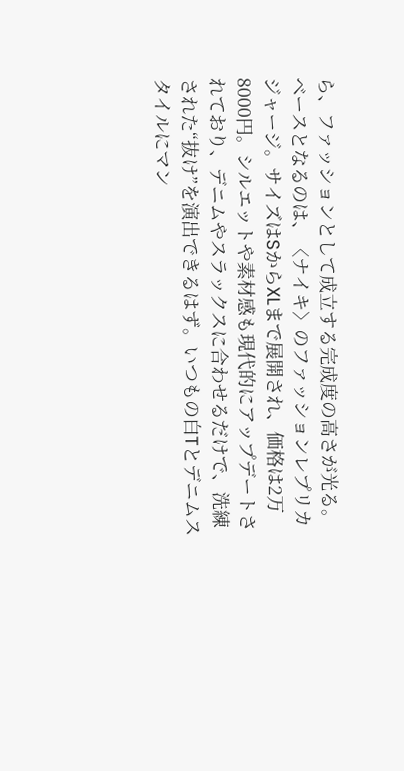ら、ファッションとして成立する完成度の高さが光る。
ベースとなるのは、〈ナイキ〉のファッションレプリカジャージ。サイズはSからXLまで展開され、価格は2万8000円。シルエットや素材感も現代的にアップデートされており、デニムやスラックスに合わせるだけで、洗練された“抜け”を演出できるはず。いつもの白Tとデニムスタイルにマン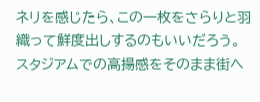ネリを感じたら、この一枚をさらりと羽織って鮮度出しするのもいいだろう。
スタジアムでの高揚感をそのまま街へ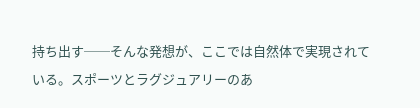持ち出す──そんな発想が、ここでは自然体で実現されている。スポーツとラグジュアリーのあ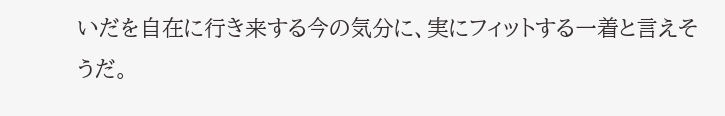いだを自在に行き来する今の気分に、実にフィットする一着と言えそうだ。